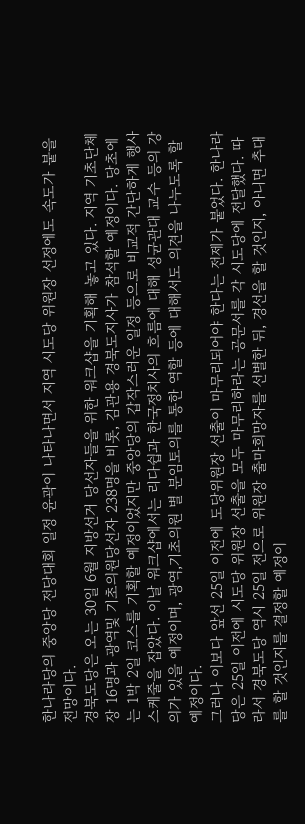한나라당의 중앙당 전당대회 일정 윤곽이 나타나면서 지역 시도당 위원장 선정에도 속도가 붙을 전망이다.
경북도당은 오는 30일 6월 지방선거 당선자들을 위한 워크샵을 기획해 놓고 있다. 지역 기초단체장 16명과 광역및 기초의원당선자 238명을 비롯, 김관용 경북도지사가 참석할 예정이다. 당초에는 1박 2일 코스를 기획할 예정이었지만 중앙당의 갑작스러운 일정 등으로 비교적 간단하게 행사 스케줄을 잡았다. 이날 워크샵에서는 리다쉽과 한국정치사의 흐름에 대해 성균관대 교수 등의 강의가 있을 예정이며, 광역,기초의원 별 분임토의를 통한 역할 등에 대해서도 의견을 나누도록 할 예정이다.
그러나 이보다 앞선 25일 이전에 도당위원장 선출이 마무리되어야 한다는 전제가 붙었다. 한나라당은 25일 이전에 시도당 위원장 선출을 모두 마무리하라는 공문서를 각 시도당에 전달했다. 따라서 경북도당 역시 25일 전으로 위원장 출마희망자를 선별한 뒤, 경선을 할 것인지, 아니면 추대를 할 것인지를 결정할 예정이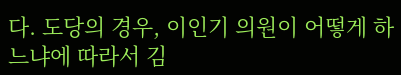다. 도당의 경우, 이인기 의원이 어떻게 하느냐에 따라서 김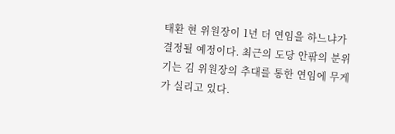태환 현 위원장이 1년 더 연임을 하느냐가 결정될 예정이다. 최근의 도당 안팎의 분위기는 김 위원장의 추대를 통한 연임에 무게가 실리고 있다.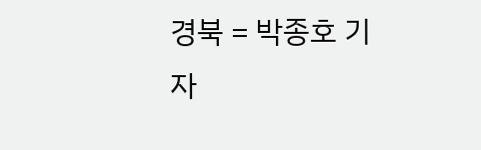경북 = 박종호 기자